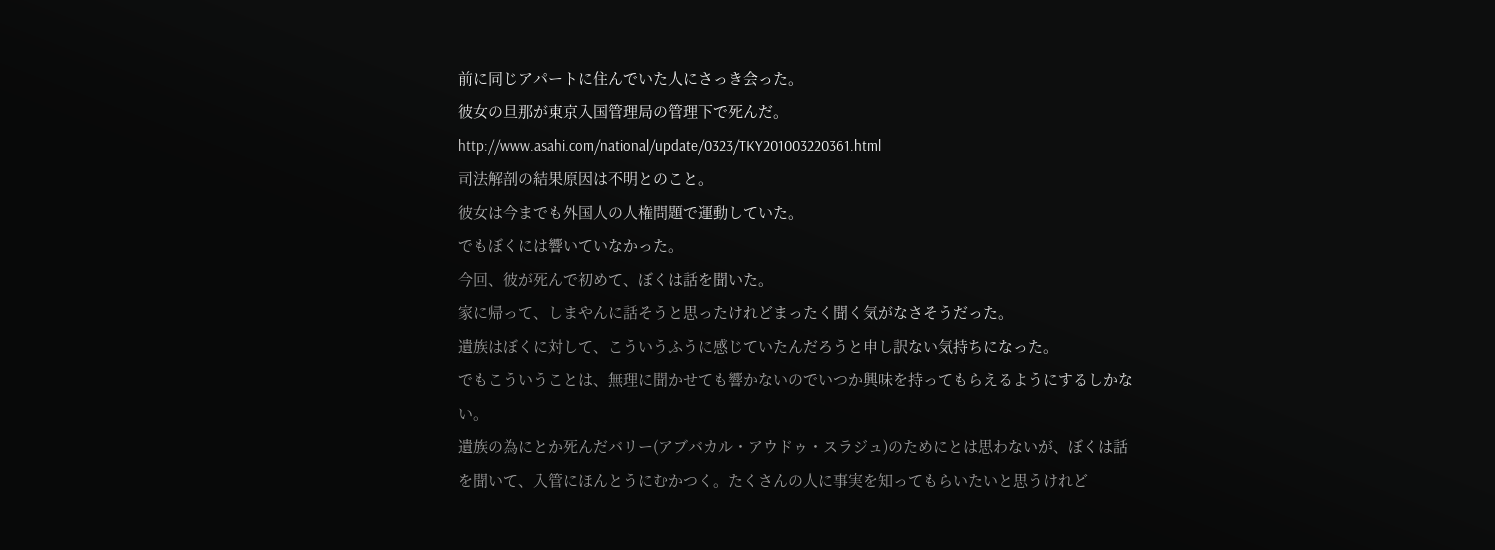前に同じアパートに住んでいた人にさっき会った。
彼女の旦那が東京入国管理局の管理下で死んだ。
http://www.asahi.com/national/update/0323/TKY201003220361.html
司法解剖の結果原因は不明とのこと。
彼女は今までも外国人の人権問題で運動していた。
でもぼくには響いていなかった。
今回、彼が死んで初めて、ぼくは話を聞いた。
家に帰って、しまやんに話そうと思ったけれどまったく聞く気がなさそうだった。
遺族はぼくに対して、こういうふうに感じていたんだろうと申し訳ない気持ちになった。
でもこういうことは、無理に聞かせても響かないのでいつか興味を持ってもらえるようにするしかない。
遺族の為にとか死んだバリー(アブバカル・アウドゥ・スラジュ)のためにとは思わないが、ぼくは話を聞いて、入管にほんとうにむかつく。たくさんの人に事実を知ってもらいたいと思うけれど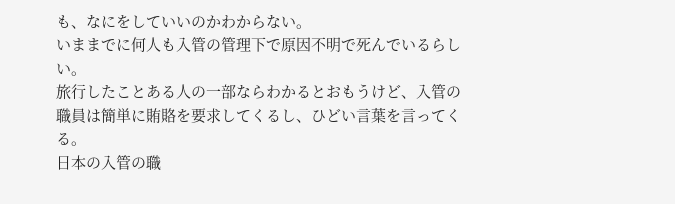も、なにをしていいのかわからない。
いままでに何人も入管の管理下で原因不明で死んでいるらしい。
旅行したことある人の一部ならわかるとおもうけど、入管の職員は簡単に賄賂を要求してくるし、ひどい言葉を言ってくる。
日本の入管の職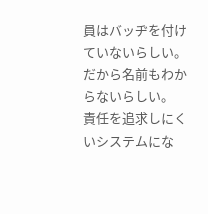員はバッヂを付けていないらしい。
だから名前もわからないらしい。
責任を追求しにくいシステムにな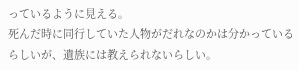っているように見える。
死んだ時に同行していた人物がだれなのかは分かっているらしいが、遺族には教えられないらしい。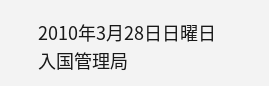2010年3月28日日曜日
入国管理局